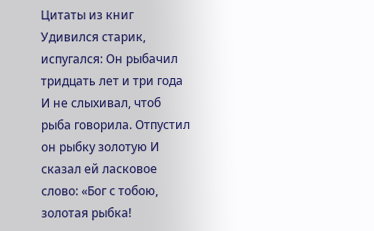Цитаты из книг
Удивился старик, испугался: Он рыбачил тридцать лет и три года И не слыхивал, чтоб рыба говорила. Отпустил он рыбку золотую И сказал ей ласковое слово: «Бог с тобою, золотая рыбка!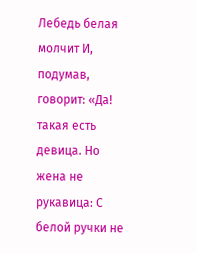Лебедь белая молчит И, подумав, говорит: «Да! такая есть девица. Но жена не рукавица: С белой ручки не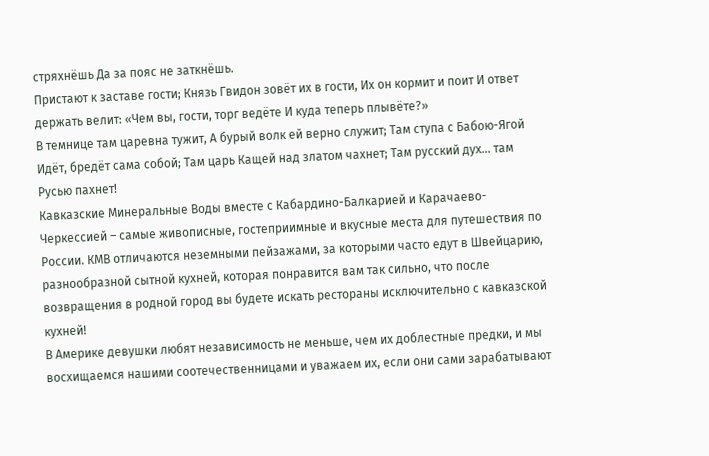стряхнёшь Да за пояс не заткнёшь.
Пристают к заставе гости; Князь Гвидон зовёт их в гости, Их он кормит и поит И ответ держать велит: «Чем вы, гости, торг ведёте И куда теперь плывёте?»
В темнице там царевна тужит, А бурый волк ей верно служит; Там ступа с Бабою-Ягой Идёт, бредёт сама собой; Там царь Кащей над златом чахнет; Там русский дух... там Русью пахнет!
Кавказские Минеральные Воды вместе с Кабардино-Балкарией и Карачаево-Черкессией – самые живописные, гостеприимные и вкусные места для путешествия по России. КМВ отличаются неземными пейзажами, за которыми часто едут в Швейцарию, разнообразной сытной кухней, которая понравится вам так сильно, что после возвращения в родной город вы будете искать рестораны исключительно с кавказской кухней!
В Америке девушки любят независимость не меньше, чем их доблестные предки, и мы восхищаемся нашими соотечественницами и уважаем их, если они сами зарабатывают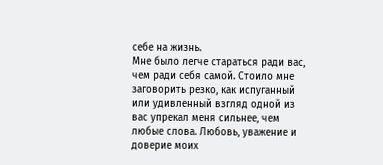себе на жизнь.
Мне было легче стараться ради вас, чем ради себя самой. Стоило мне заговорить резко, как испуганный или удивленный взгляд одной из вас упрекал меня сильнее, чем любые слова. Любовь, уважение и доверие моих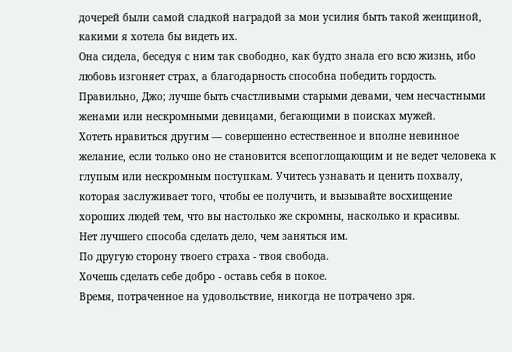дочерей были самой сладкой наградой за мои усилия быть такой женщиной, какими я хотела бы видеть их.
Она сидела, беседуя с ним так свободно, как будто знала его всю жизнь, ибо любовь изгоняет страх, а благодарность способна победить гордость.
Правильно, Джо; лучше быть счастливыми старыми девами, чем несчастными женами или нескромными девицами, бегающими в поисках мужей.
Хотеть нравиться другим — совершенно естественное и вполне невинное желание, если только оно не становится всепоглощающим и не ведет человека к глупым или нескромным поступкам. Учитесь узнавать и ценить похвалу, которая заслуживает того, чтобы ее получить, и вызывайте восхищение хороших людей тем, что вы настолько же скромны, насколько и красивы.
Нет лучшего способа сделать дело, чем заняться им.
По другую сторону твоего страха - твоя свобода.
Хочешь сделать себе добро - оставь себя в покое.
Время, потраченное на удовольствие, никогда не потрачено зря.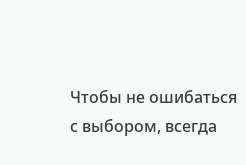Чтобы не ошибаться с выбором, всегда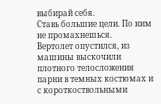выбирай себя.
Ставь большие цели. По ним не промахнешься.
Вертолет опустился, из машины выскочили плотного телосложения парни в темных костюмах и с короткоствольными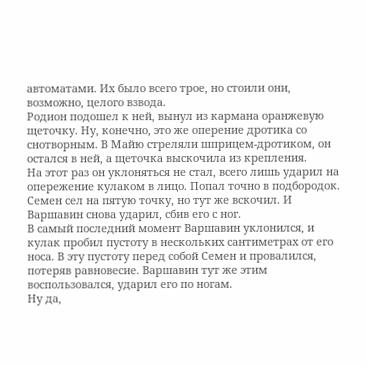автоматами. Их было всего трое, но стоили они, возможно, целого взвода.
Родион подошел к ней, вынул из кармана оранжевую щеточку. Ну, конечно, это же оперение дротика со снотворным. В Майю стреляли шприцем-дротиком, он остался в ней, а щеточка выскочила из крепления.
На этот раз он уклоняться не стал, всего лишь ударил на опережение кулаком в лицо. Попал точно в подбородок. Семен сел на пятую точку, но тут же вскочил. И Варшавин снова ударил, сбив его с ног.
В самый последний момент Варшавин уклонился, и кулак пробил пустоту в нескольких сантиметрах от его носа. В эту пустоту перед собой Семен и провалился, потеряв равновесие. Варшавин тут же этим воспользовался, ударил его по ногам.
Ну да,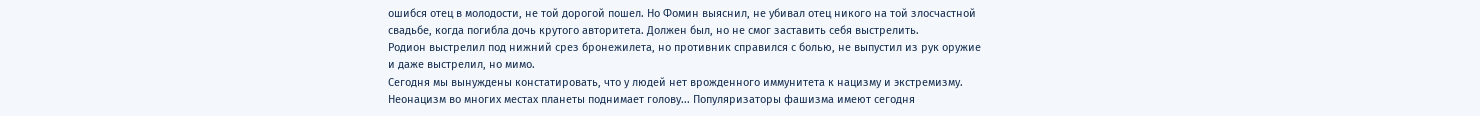ошибся отец в молодости, не той дорогой пошел. Но Фомин выяснил, не убивал отец никого на той злосчастной свадьбе, когда погибла дочь крутого авторитета. Должен был, но не смог заставить себя выстрелить.
Родион выстрелил под нижний срез бронежилета, но противник справился с болью, не выпустил из рук оружие и даже выстрелил, но мимо.
Сегодня мы вынуждены констатировать, что у людей нет врожденного иммунитета к нацизму и экстремизму. Неонацизм во многих местах планеты поднимает голову... Популяризаторы фашизма имеют сегодня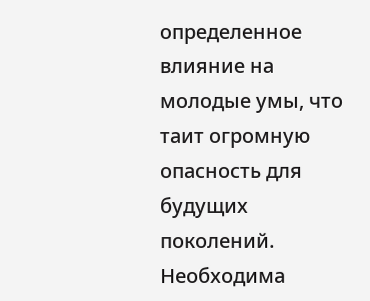определенное влияние на молодые умы, что таит огромную опасность для будущих поколений. Необходима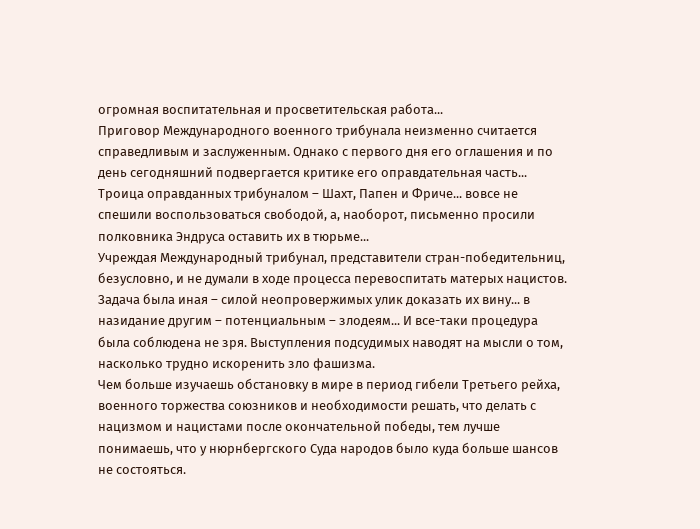огромная воспитательная и просветительская работа...
Приговор Международного военного трибунала неизменно считается справедливым и заслуженным. Однако с первого дня его оглашения и по день сегодняшний подвергается критике его оправдательная часть... Троица оправданных трибуналом – Шахт, Папен и Фриче... вовсе не спешили воспользоваться свободой, а, наоборот, письменно просили полковника Эндруса оставить их в тюрьме...
Учреждая Международный трибунал, представители стран-победительниц, безусловно, и не думали в ходе процесса перевоспитать матерых нацистов. Задача была иная – силой неопровержимых улик доказать их вину... в назидание другим – потенциальным – злодеям... И все-таки процедура была соблюдена не зря. Выступления подсудимых наводят на мысли о том, насколько трудно искоренить зло фашизма.
Чем больше изучаешь обстановку в мире в период гибели Третьего рейха, военного торжества союзников и необходимости решать, что делать с нацизмом и нацистами после окончательной победы, тем лучше понимаешь, что у нюрнбергского Суда народов было куда больше шансов не состояться.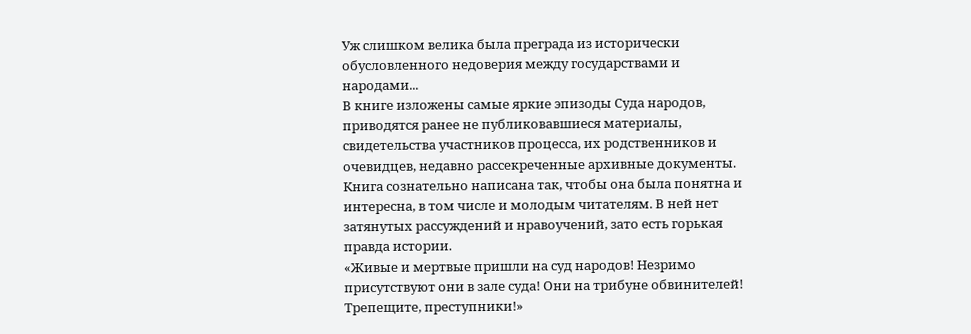Уж слишком велика была преграда из исторически обусловленного недоверия между государствами и народами...
В книге изложены самые яркие эпизоды Суда народов, приводятся ранее не публиковавшиеся материалы, свидетельства участников процесса, их родственников и очевидцев, недавно рассекреченные архивные документы. Книга сознательно написана так, чтобы она была понятна и интересна, в том числе и молодым читателям. В ней нет затянутых рассуждений и нравоучений, зато есть горькая правда истории.
«Живые и мертвые пришли на суд народов! Незримо присутствуют они в зале суда! Они на трибуне обвинителей! Трепещите, преступники!»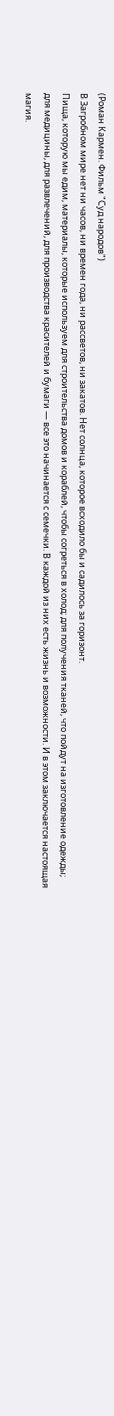(Роман Кармен. Фильм "Суд народов")
В Загробном мире нет ни часов, ни времен года, ни рассветов, ни закатов. Нет солнца, которое всходило бы и садилось за горизонт.
Пища, которую мы едим, материалы, которые используем для строительства домов и кораблей, чтобы согреться в холод; для получения тканей, что пойдут на изготовление одежды; для медицины, для развлечений, для производства красителей и бумаги — все это начинается с семечки. В каждой из них есть жизнь и возможности. И в этом заключается настоящая магия.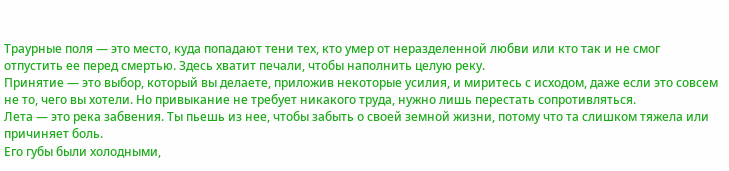Траурные поля — это место, куда попадают тени тех, кто умер от неразделенной любви или кто так и не смог отпустить ее перед смертью. Здесь хватит печали, чтобы наполнить целую реку.
Принятие — это выбор, который вы делаете, приложив некоторые усилия, и миритесь с исходом, даже если это совсем не то, чего вы хотели. Но привыкание не требует никакого труда, нужно лишь перестать сопротивляться.
Лета — это река забвения. Ты пьешь из нее, чтобы забыть о своей земной жизни, потому что та слишком тяжела или причиняет боль.
Его губы были холодными,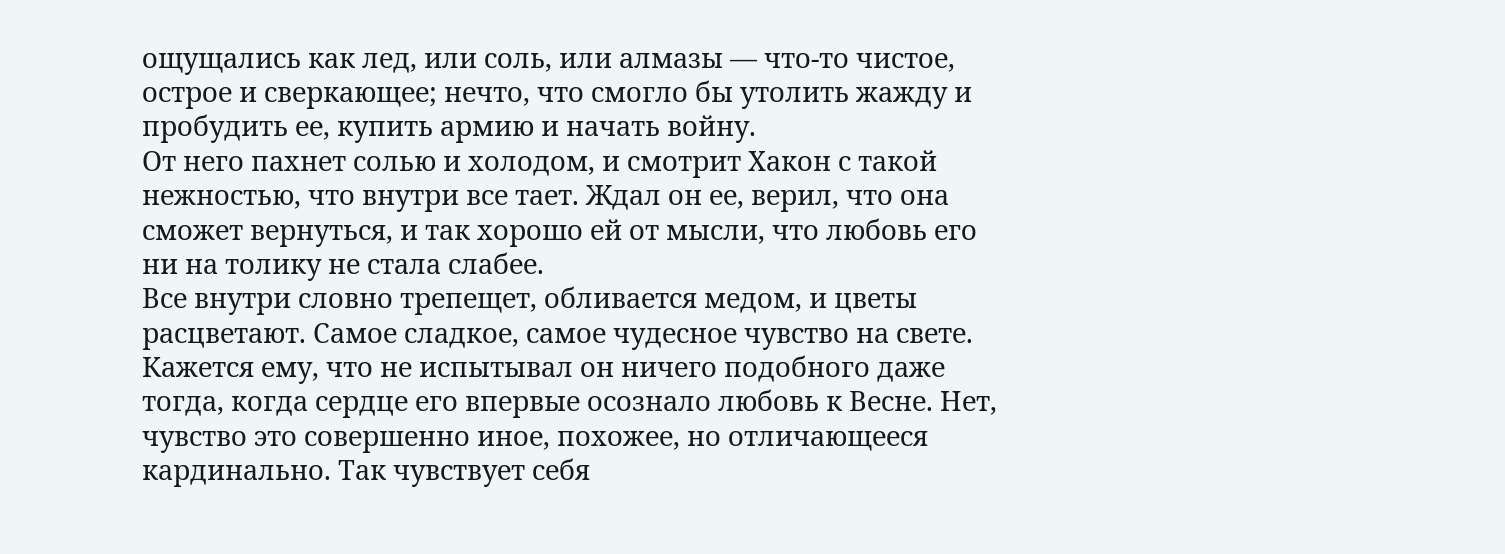ощущались как лед, или соль, или алмазы — что-то чистое, острое и сверкающее; нечто, что смогло бы утолить жажду и пробудить ее, купить армию и начать войну.
От него пахнет солью и холодом, и смотрит Хакон с такой нежностью, что внутри все тает. Ждал он ее, верил, что она сможет вернуться, и так хорошо ей от мысли, что любовь его ни на толику не стала слабее.
Все внутри словно трепещет, обливается медом, и цветы расцветают. Самое сладкое, самое чудесное чувство на свете. Кажется ему, что не испытывал он ничего подобного даже тогда, когда сердце его впервые осознало любовь к Весне. Нет, чувство это совершенно иное, похожее, но отличающееся кардинально. Так чувствует себя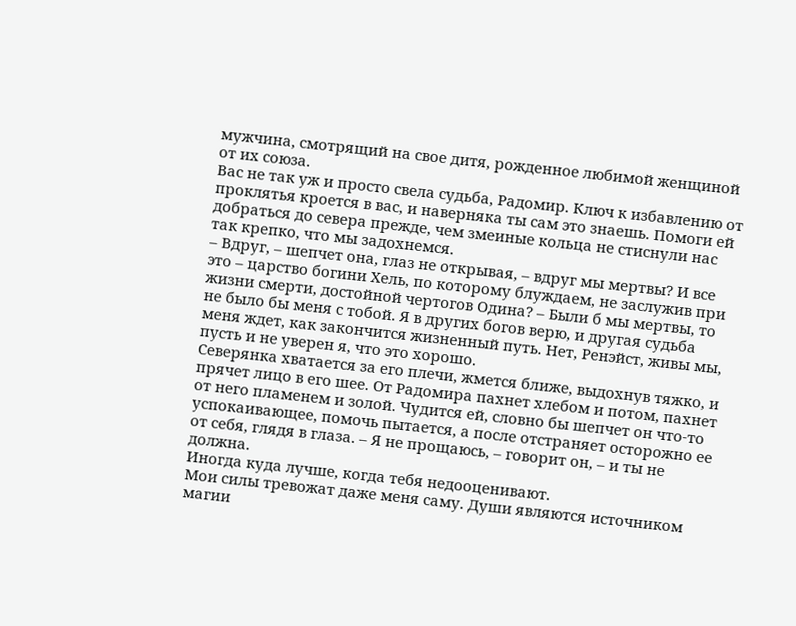мужчина, смотрящий на свое дитя, рожденное любимой женщиной от их союза.
Вас не так уж и просто свела судьба, Радомир. Ключ к избавлению от проклятья кроется в вас, и наверняка ты сам это знаешь. Помоги ей добраться до севера прежде, чем змеиные кольца не стиснули нас так крепко, что мы задохнемся.
– Вдруг, – шепчет она, глаз не открывая, – вдруг мы мертвы? И все это – царство богини Хель, по которому блуждаем, не заслужив при жизни смерти, достойной чертогов Одина? – Были б мы мертвы, то не было бы меня с тобой. Я в других богов верю, и другая судьба меня ждет, как закончится жизненный путь. Нет, Ренэйст, живы мы, пусть и не уверен я, что это хорошо.
Северянка хватается за его плечи, жмется ближе, выдохнув тяжко, и прячет лицо в его шее. От Радомира пахнет хлебом и потом, пахнет от него пламенем и золой. Чудится ей, словно бы шепчет он что-то успокаивающее, помочь пытается, а после отстраняет осторожно ее от себя, глядя в глаза. – Я не прощаюсь, – говорит он, – и ты не должна.
Иногда куда лучше, когда тебя недооценивают.
Мои силы тревожат даже меня саму. Души являются источником магии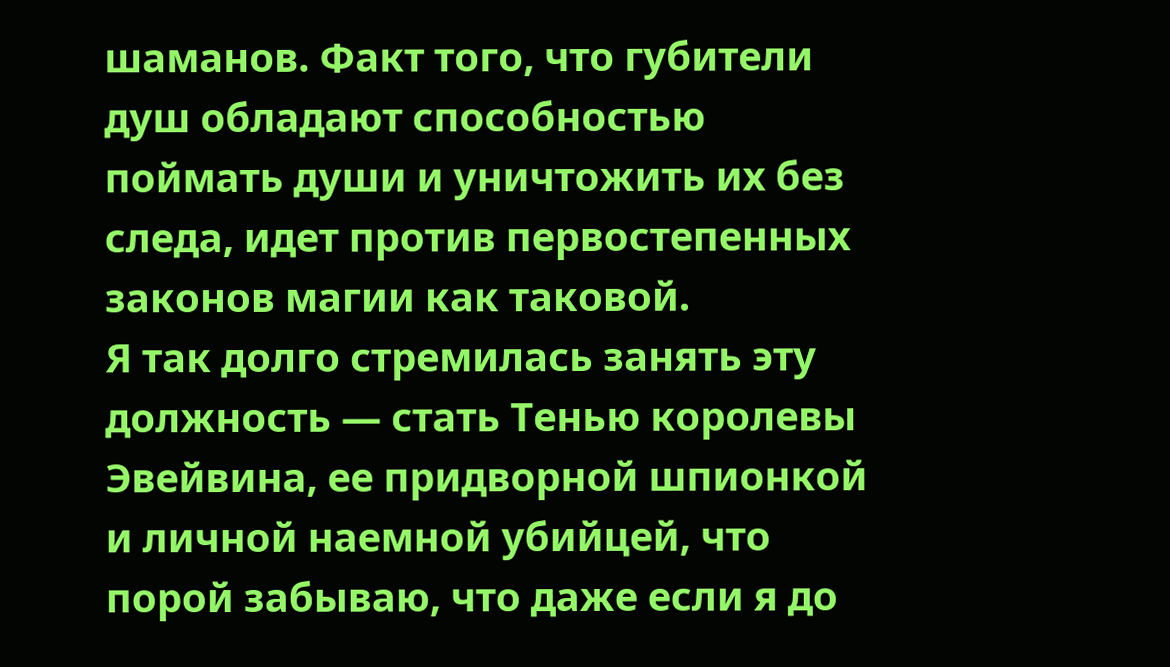шаманов. Факт того, что губители душ обладают способностью поймать души и уничтожить их без следа, идет против первостепенных законов магии как таковой.
Я так долго стремилась занять эту должность — стать Тенью королевы Эвейвина, ее придворной шпионкой и личной наемной убийцей, что порой забываю, что даже если я до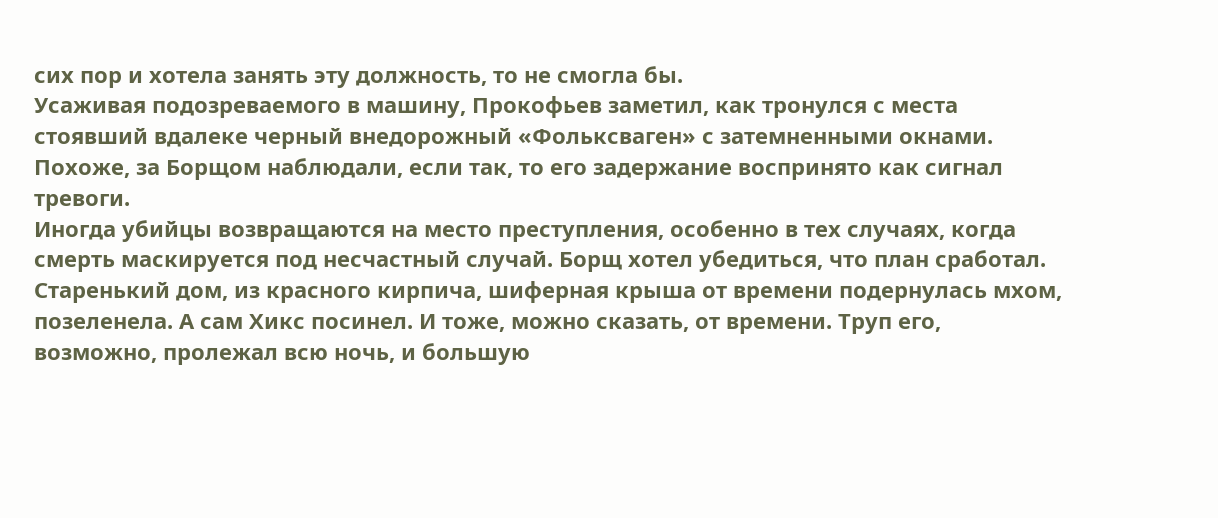сих пор и хотела занять эту должность, то не смогла бы.
Усаживая подозреваемого в машину, Прокофьев заметил, как тронулся с места стоявший вдалеке черный внедорожный «Фольксваген» с затемненными окнами. Похоже, за Борщом наблюдали, если так, то его задержание воспринято как сигнал тревоги.
Иногда убийцы возвращаются на место преступления, особенно в тех случаях, когда смерть маскируется под несчастный случай. Борщ хотел убедиться, что план сработал.
Старенький дом, из красного кирпича, шиферная крыша от времени подернулась мхом, позеленела. А сам Хикс посинел. И тоже, можно сказать, от времени. Труп его, возможно, пролежал всю ночь, и большую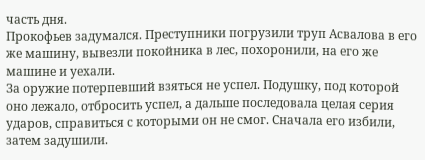часть дня.
Прокофьев задумался. Преступники погрузили труп Асвалова в его же машину, вывезли покойника в лес, похоронили, на его же машине и уехали.
За оружие потерпевший взяться не успел. Подушку, под которой оно лежало, отбросить успел, а дальше последовала целая серия ударов, справиться с которыми он не смог. Сначала его избили, затем задушили.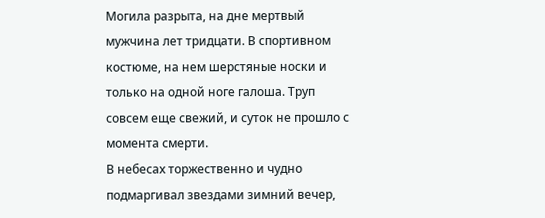Могила разрыта, на дне мертвый мужчина лет тридцати. В спортивном костюме, на нем шерстяные носки и только на одной ноге галоша. Труп совсем еще свежий, и суток не прошло с момента смерти.
В небесах торжественно и чудно подмаргивал звездами зимний вечер,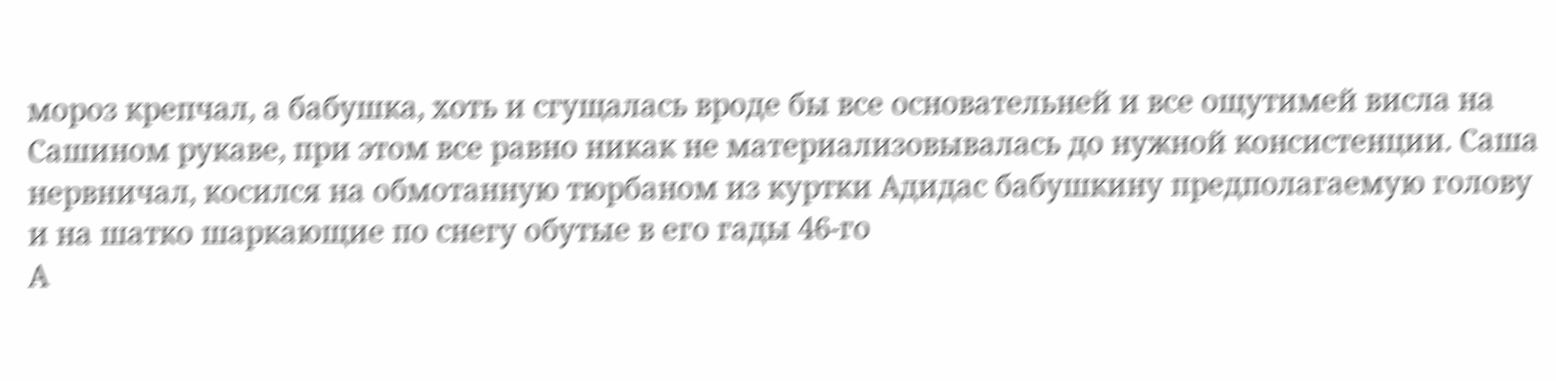мороз крепчал, а бабушка, хоть и сгущалась вроде бы все основательней и все ощутимей висла на Сашином рукаве, при этом все равно никак не материализовывалась до нужной консистенции. Саша нервничал, косился на обмотанную тюрбаном из куртки Адидас бабушкину предполагаемую голову и на шатко шаркающие по снегу обутые в его гады 46-го
А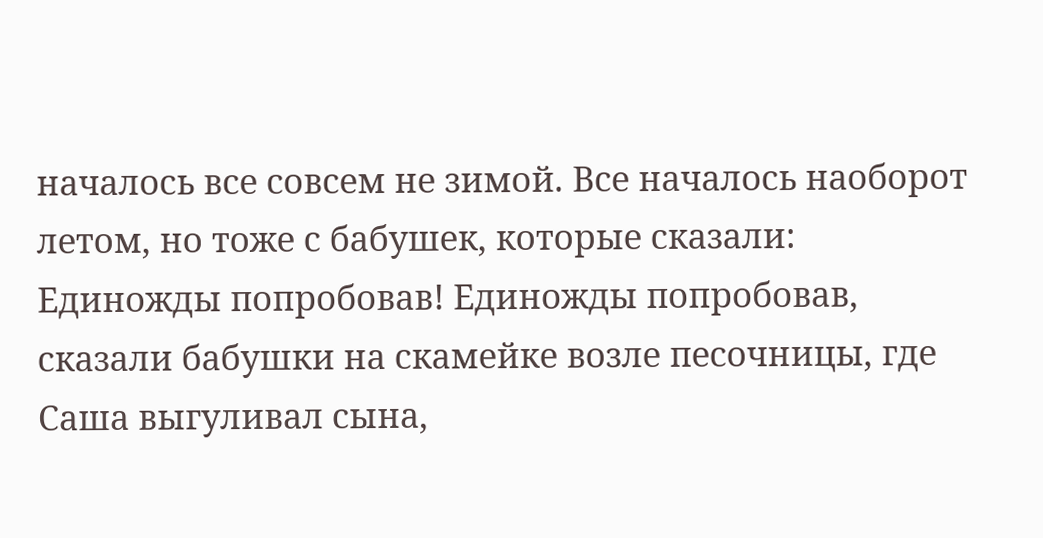началось все совсем не зимой. Все началось наоборот летом, но тоже с бабушек, которые сказали: Единожды попробовав! Единожды попробовав, сказали бабушки на скамейке возле песочницы, где Саша выгуливал сына,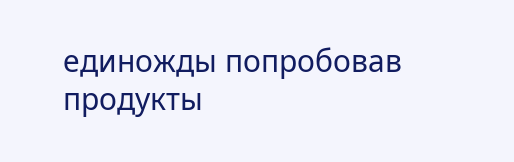единожды попробовав продукты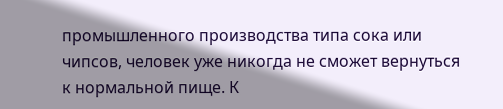промышленного производства типа сока или чипсов, человек уже никогда не сможет вернуться к нормальной пище. К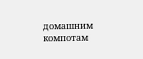домашним компотам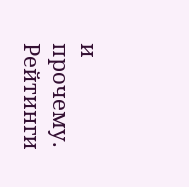и прочему.
Рейтинги